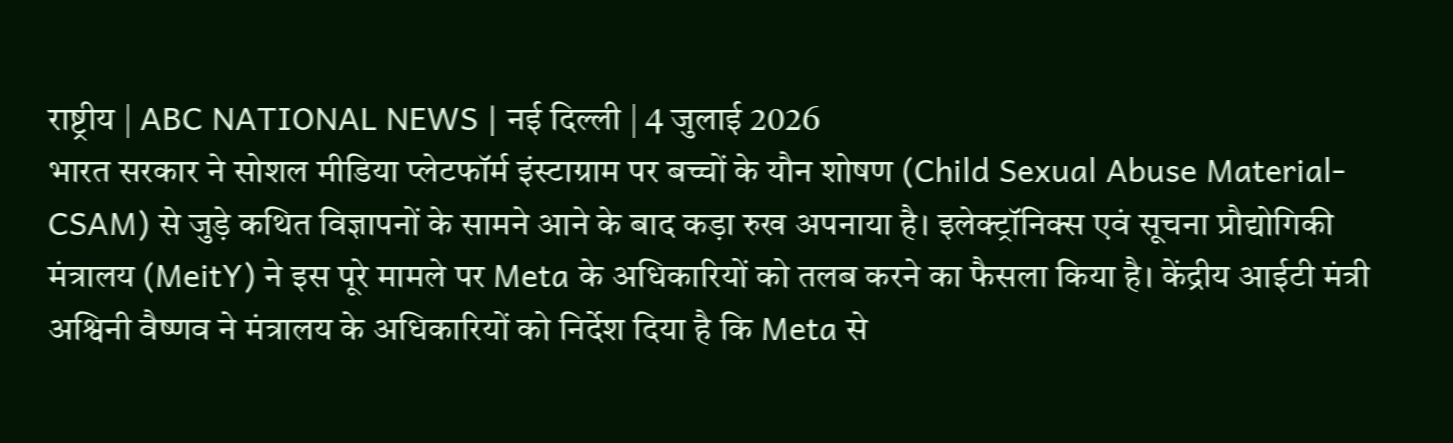राष्ट्रीय | ABC NATIONAL NEWS | नई दिल्ली | 4 जुलाई 2026
भारत सरकार ने सोशल मीडिया प्लेटफॉर्म इंस्टाग्राम पर बच्चों के यौन शोषण (Child Sexual Abuse Material-CSAM) से जुड़े कथित विज्ञापनों के सामने आने के बाद कड़ा रुख अपनाया है। इलेक्ट्रॉनिक्स एवं सूचना प्रौद्योगिकी मंत्रालय (MeitY) ने इस पूरे मामले पर Meta के अधिकारियों को तलब करने का फैसला किया है। केंद्रीय आईटी मंत्री अश्विनी वैष्णव ने मंत्रालय के अधिकारियों को निर्देश दिया है कि Meta से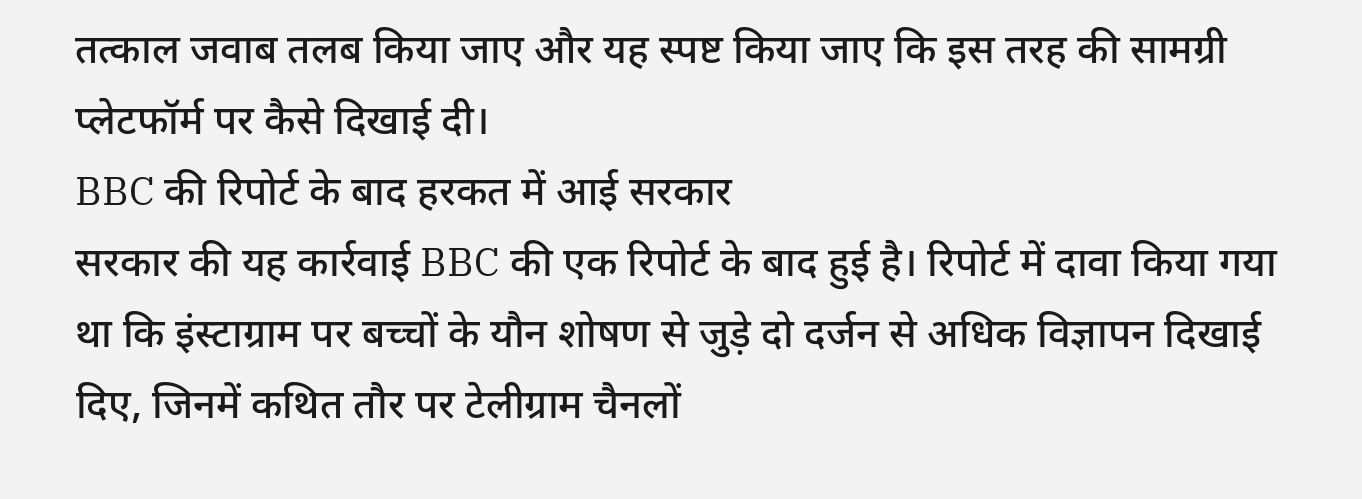तत्काल जवाब तलब किया जाए और यह स्पष्ट किया जाए कि इस तरह की सामग्री प्लेटफॉर्म पर कैसे दिखाई दी।
BBC की रिपोर्ट के बाद हरकत में आई सरकार
सरकार की यह कार्रवाई BBC की एक रिपोर्ट के बाद हुई है। रिपोर्ट में दावा किया गया था कि इंस्टाग्राम पर बच्चों के यौन शोषण से जुड़े दो दर्जन से अधिक विज्ञापन दिखाई दिए, जिनमें कथित तौर पर टेलीग्राम चैनलों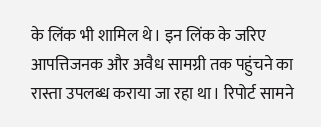के लिंक भी शामिल थे। इन लिंक के जरिए आपत्तिजनक और अवैध सामग्री तक पहुंचने का रास्ता उपलब्ध कराया जा रहा था। रिपोर्ट सामने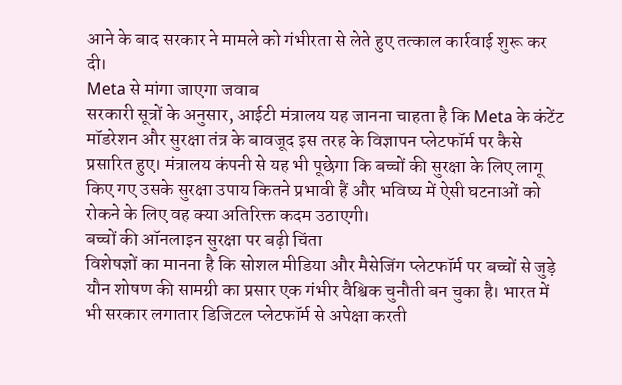आने के बाद सरकार ने मामले को गंभीरता से लेते हुए तत्काल कार्रवाई शुरू कर दी।
Meta से मांगा जाएगा जवाब
सरकारी सूत्रों के अनुसार, आईटी मंत्रालय यह जानना चाहता है कि Meta के कंटेंट मॉडरेशन और सुरक्षा तंत्र के बावजूद इस तरह के विज्ञापन प्लेटफॉर्म पर कैसे प्रसारित हुए। मंत्रालय कंपनी से यह भी पूछेगा कि बच्चों की सुरक्षा के लिए लागू किए गए उसके सुरक्षा उपाय कितने प्रभावी हैं और भविष्य में ऐसी घटनाओं को रोकने के लिए वह क्या अतिरिक्त कदम उठाएगी।
बच्चों की ऑनलाइन सुरक्षा पर बढ़ी चिंता
विशेषज्ञों का मानना है कि सोशल मीडिया और मैसेजिंग प्लेटफॉर्म पर बच्चों से जुड़े यौन शोषण की सामग्री का प्रसार एक गंभीर वैश्विक चुनौती बन चुका है। भारत में भी सरकार लगातार डिजिटल प्लेटफॉर्म से अपेक्षा करती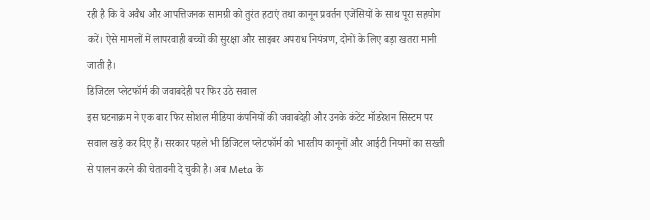रही है कि वे अवैध और आपत्तिजनक सामग्री को तुरंत हटाएं तथा कानून प्रवर्तन एजेंसियों के साथ पूरा सहयोग करें। ऐसे मामलों में लापरवाही बच्चों की सुरक्षा और साइबर अपराध नियंत्रण, दोनों के लिए बड़ा खतरा मानी जाती है।
डिजिटल प्लेटफॉर्म की जवाबदेही पर फिर उठे सवाल
इस घटनाक्रम ने एक बार फिर सोशल मीडिया कंपनियों की जवाबदेही और उनके कंटेंट मॉडरेशन सिस्टम पर सवाल खड़े कर दिए हैं। सरकार पहले भी डिजिटल प्लेटफॉर्म को भारतीय कानूनों और आईटी नियमों का सख्ती से पालन करने की चेतावनी दे चुकी है। अब Meta के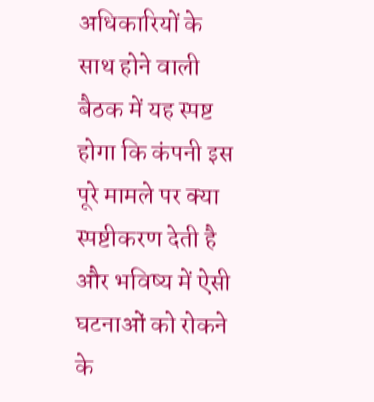अधिकारियों के साथ होने वाली बैठक में यह स्पष्ट होगा कि कंपनी इस पूरे मामले पर क्या स्पष्टीकरण देती है और भविष्य में ऐसी घटनाओं को रोकने के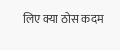लिए क्या ठोस कदम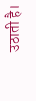उठाती है।